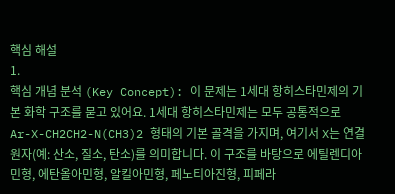핵심 해설
1.
핵심 개념 분석 (Key Concept): 이 문제는 1세대 항히스타민제의 기본 화학 구조를 묻고 있어요. 1세대 항히스타민제는 모두 공통적으로
Ar-X-CH2CH2-N(CH3)2 형태의 기본 골격을 가지며, 여기서 X는 연결 원자(예: 산소, 질소, 탄소)를 의미합니다. 이 구조를 바탕으로 에틸렌디아민형, 에탄올아민형, 알킬아민형, 페노티아진형, 피페라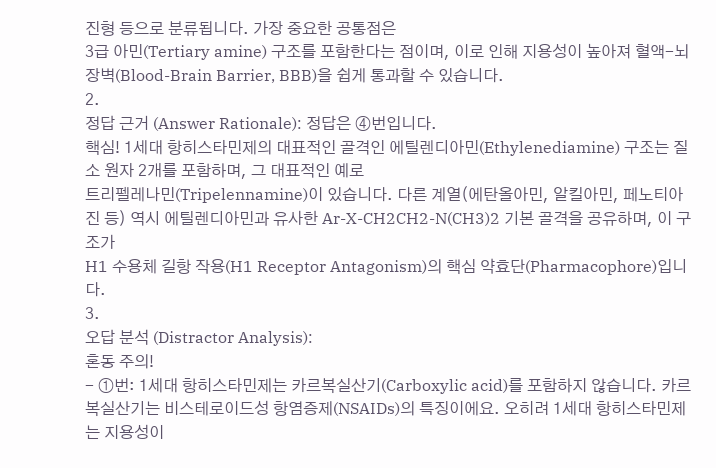진형 등으로 분류됩니다. 가장 중요한 공통점은
3급 아민(Tertiary amine) 구조를 포함한다는 점이며, 이로 인해 지용성이 높아져 혈액-뇌 장벽(Blood-Brain Barrier, BBB)을 쉽게 통과할 수 있습니다.
2.
정답 근거 (Answer Rationale): 정답은 ④번입니다.
핵심! 1세대 항히스타민제의 대표적인 골격인 에틸렌디아민(Ethylenediamine) 구조는 질소 원자 2개를 포함하며, 그 대표적인 예로
트리펠레나민(Tripelennamine)이 있습니다. 다른 계열(에탄올아민, 알킬아민, 페노티아진 등) 역시 에틸렌디아민과 유사한 Ar-X-CH2CH2-N(CH3)2 기본 골격을 공유하며, 이 구조가
H1 수용체 길항 작용(H1 Receptor Antagonism)의 핵심 약효단(Pharmacophore)입니다.
3.
오답 분석 (Distractor Analysis):
혼동 주의!
- ①번: 1세대 항히스타민제는 카르복실산기(Carboxylic acid)를 포함하지 않습니다. 카르복실산기는 비스테로이드성 항염증제(NSAIDs)의 특징이에요. 오히려 1세대 항히스타민제는 지용성이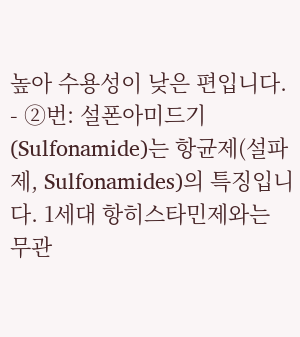높아 수용성이 낮은 편입니다.
- ②번: 설폰아미드기(Sulfonamide)는 항균제(설파제, Sulfonamides)의 특징입니다. 1세대 항히스타민제와는 무관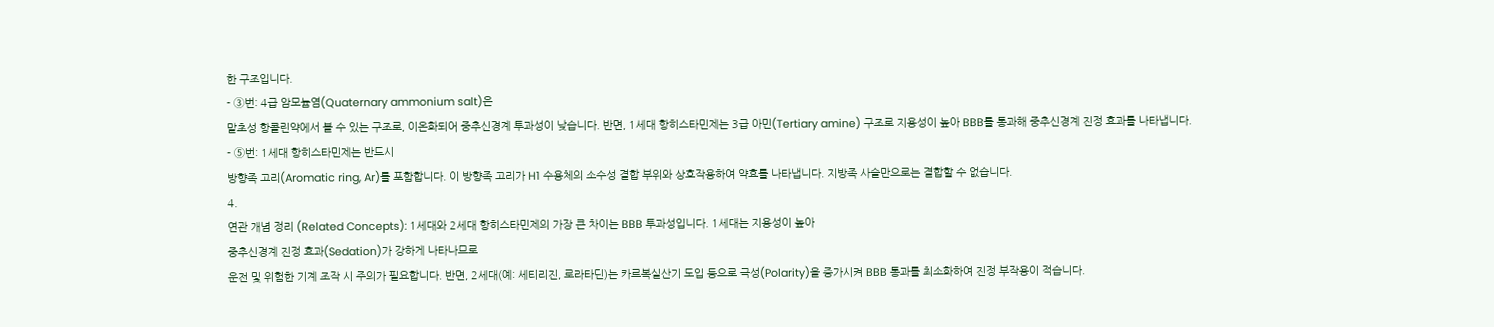한 구조입니다.
- ③번: 4급 암모늄염(Quaternary ammonium salt)은
말초성 항콜린약에서 볼 수 있는 구조로, 이온화되어 중추신경계 투과성이 낮습니다. 반면, 1세대 항히스타민제는 3급 아민(Tertiary amine) 구조로 지용성이 높아 BBB를 통과해 중추신경계 진정 효과를 나타냅니다.
- ⑤번: 1세대 항히스타민제는 반드시
방향족 고리(Aromatic ring, Ar)를 포함합니다. 이 방향족 고리가 H1 수용체의 소수성 결합 부위와 상호작용하여 약효를 나타냅니다. 지방족 사슬만으로는 결합할 수 없습니다.
4.
연관 개념 정리 (Related Concepts): 1세대와 2세대 항히스타민제의 가장 큰 차이는 BBB 투과성입니다. 1세대는 지용성이 높아
중추신경계 진정 효과(Sedation)가 강하게 나타나므로
운전 및 위험한 기계 조작 시 주의가 필요합니다. 반면, 2세대(예: 세티리진, 로라타딘)는 카르복실산기 도입 등으로 극성(Polarity)을 증가시켜 BBB 통과를 최소화하여 진정 부작용이 적습니다.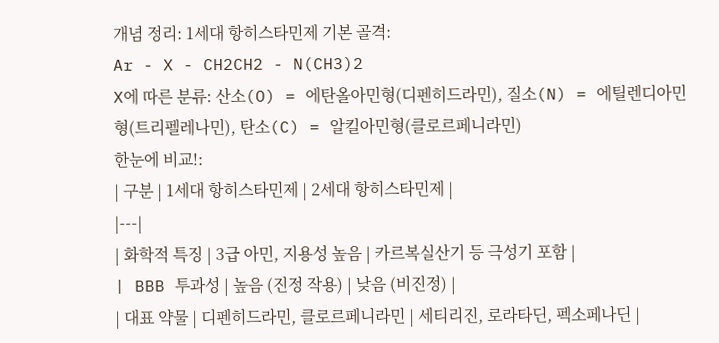개념 정리: 1세대 항히스타민제 기본 골격:
Ar - X - CH2CH2 - N(CH3)2
X에 따른 분류: 산소(O) = 에탄올아민형(디펜히드라민), 질소(N) = 에틸렌디아민형(트리펠레나민), 탄소(C) = 알킬아민형(클로르페니라민)
한눈에 비교!:
| 구분 | 1세대 항히스타민제 | 2세대 항히스타민제 |
|---|
| 화학적 특징 | 3급 아민, 지용성 높음 | 카르복실산기 등 극성기 포함 |
| BBB 투과성 | 높음 (진정 작용) | 낮음 (비진정) |
| 대표 약물 | 디펜히드라민, 클로르페니라민 | 세티리진, 로라타딘, 펙소페나딘 |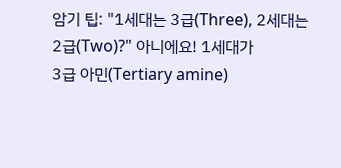암기 팁: "1세대는 3급(Three), 2세대는 2급(Two)?" 아니에요! 1세대가
3급 아민(Tertiary amine)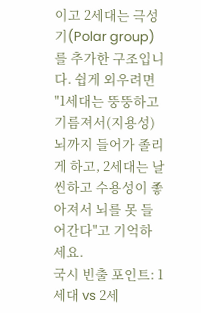이고 2세대는 극성기(Polar group)를 추가한 구조입니다. 쉽게 외우려면 "1세대는 뚱뚱하고 기름져서(지용성) 뇌까지 들어가 졸리게 하고, 2세대는 날씬하고 수용성이 좋아져서 뇌를 못 들어간다"고 기억하세요.
국시 빈출 포인트: 1세대 vs 2세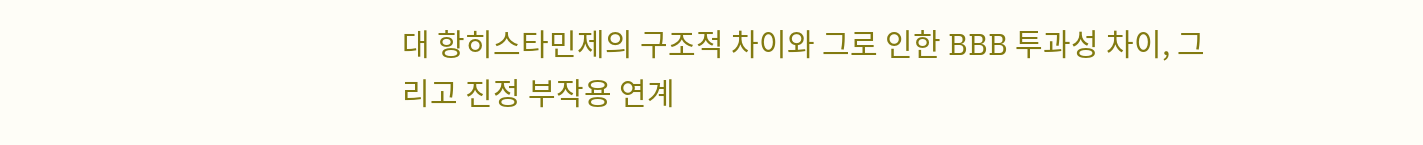대 항히스타민제의 구조적 차이와 그로 인한 BBB 투과성 차이, 그리고 진정 부작용 연계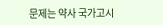문제는 약사 국가고시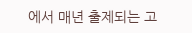에서 매년 출제되는 고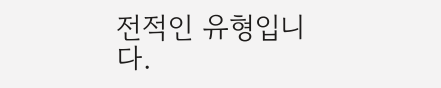전적인 유형입니다.